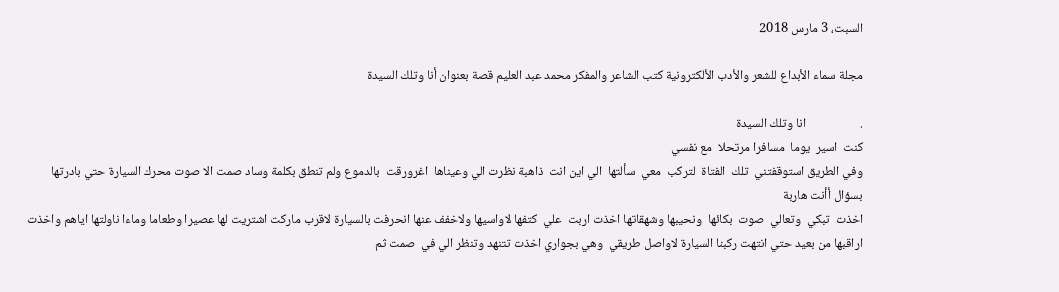السبت، 3 مارس 2018

مجلة سماء الأبداع للشعر والأدب الألكترونية كتب الشاعر والمفكر محمد عبد العليم قصة بعنوان أنا وتلك السيدة

.                   انا وتلك السيدة
كنت  اسير  يوما  مسافرا مرتحلا  مع نفسي
وفي الطريق استوقفتني  تلك  الفتاة  لتركب  معي  سألتها  الي اين انت  ذاهبة نظرت الي وعيناها  اغرورقت  بالدموع ولم تنطق بكلمة وساد صمت الا صوت محرك السيارة حتي بادرتها بسؤال أأنت هاربة
اخذت  تبكي  وتعالي  صوت  بكائها  ونحيبها وشهقاتها اخذت اربت  علي  كتفها لاواسيها ولاخفف عنها انحرفت بالسيارة لاقرب ماركت اشتريت لها عصيرا وطعاما وماءا ناولتها اياهم واخذت اراقبها من بعيد حتي انتهت ركبنا السيارة لاواصل طريقي  وهي بجواري اخذت تتنهد وتنظر الي في  صمت ثم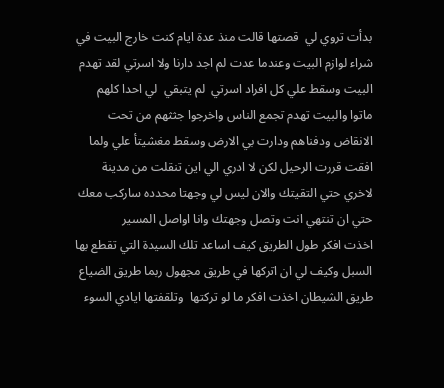بدأت تروي لي  قصتها قالت منذ عدة ايام كنت خارج البيت في شراء لوازم البيت وعندما عدت لم اجد دارنا ولا اسرتي لقد تهدم البيت وسقط علي كل افراد اسرتي  لم يتبقي  لي احدا كلهم ماتوا والبيت تهدم تجمع الناس واخرجوا جثثهم من تحت الانقاض ودفناهم ودارت بي الارض وسقط مغشيتأ علي ولما افقت قررت الرحيل لكن لا ادري الي اين تنقلت من مدينة لاخري حتي التقيتك والان ليس لي وجهتا محدده ساركب معك حتي ان تنتهي انت وتصل وجهتك وانا اواصل المسير
اخذت افكر طول الطريق كيف اساعد تلك السيدة التي تقطع بها السبل وكيف لي ان اتركها في طريق مجهول ربما طريق الضياع طريق الشيطان اخذت افكر ما لو تركتها  وتلقفتها ايادي السوء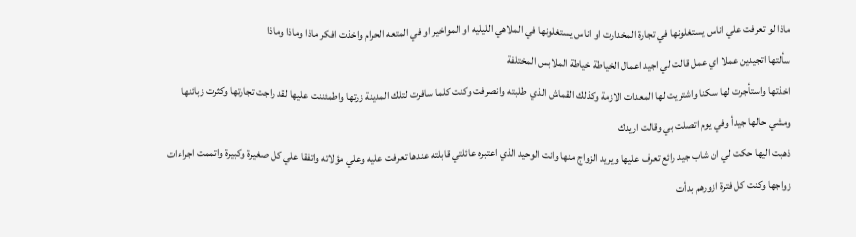ماذا لو تعرفت علي اناس يستغلونها في تجارة المخدارت او اناس يستغلونها في الملاهي الليليه او المواخير او في المتعه الحرام واخذت افكر ماذا وماذا وماذا
سألتها اتجيدين عملا اي عمل قالت لي اجيد اعمال الخياطة خياطة الملابس المختلفة
اخذتها واستأجرت لها سكنا واشتريت لها المعدات الازمة وكذلك القماش الذي  طلبته وانصرفت وكنت كلما سافرت لتلك المدينة زرتها واطمئننت عليها لقد راجت تجارتها وكثرت زبائنها ومشي حالها جيدأ وفي يوم اتصلت بي وقالت اريدك
ذهبت اليها حكت لي ان شاب جيد رائع تعرف عليها ويريد الزواج منها وانت الوحيد الذي اعتبره عائلتي قابلته عندها تعرفت عليه وعلي مؤلاته واتفقا علي كل صغيرة وكبيرة واتممت اجراءات زواجها وكنت كل فترة ازورهم بدأت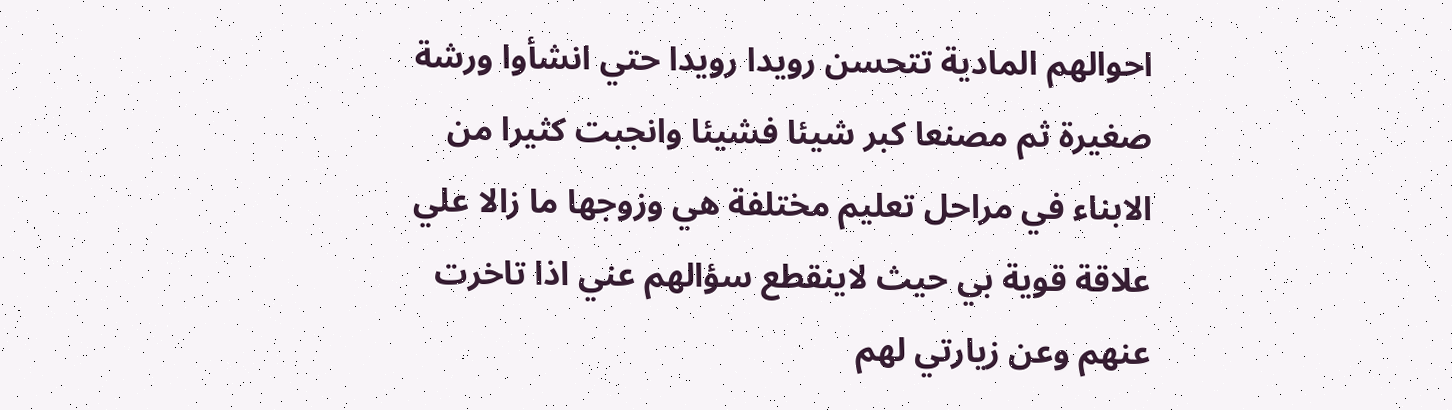احوالهم المادية تتحسن رويدا رويدا حتي انشأوا ورشة صغيرة ثم مصنعا كبر شيئا فشيئا وانجبت كثيرا من الابناء في مراحل تعليم مختلفة هي وزوجها ما زالا علي علاقة قوية بي حيث لاينقطع سؤالهم عني اذا تاخرت عنهم وعن زيارتي لهم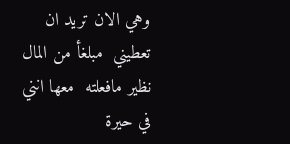وهي الان تريد ان تعطيني  مبلغأ من المال نظير مافعلته  معها انني في حيرة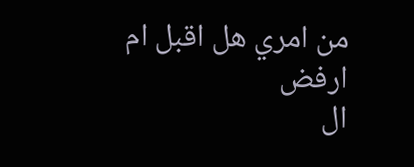من امري هل اقبل ام ارفض
ال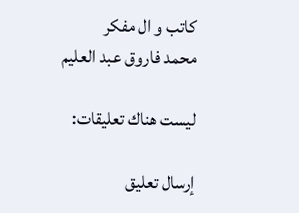كاتب و ال مفكر
محمد فاروق عبد العليم

ليست هناك تعليقات:

إرسال تعليق